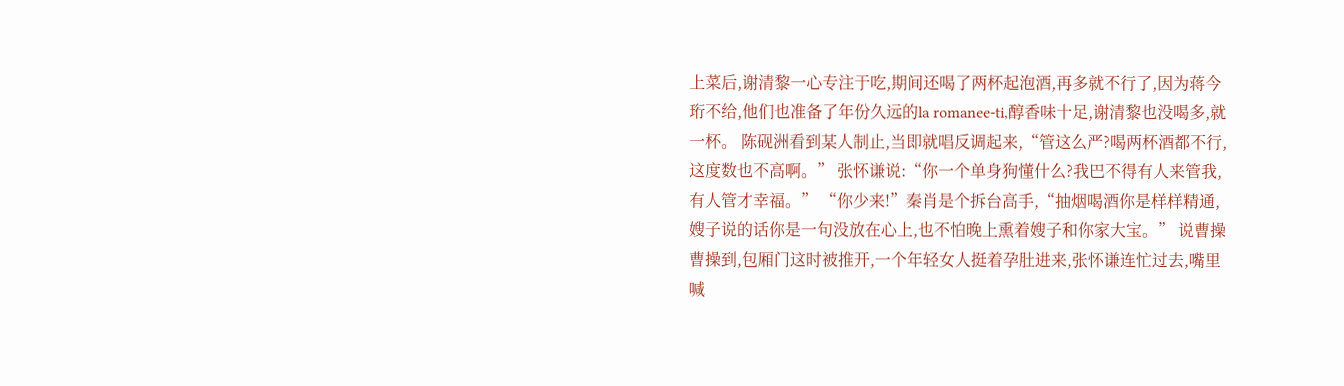上菜后,谢清黎一心专注于吃,期间还喝了两杯起泡酒,再多就不行了,因为蒋今珩不给,他们也准备了年份久远的la romanee-ti,醇香味十足,谢清黎也没喝多,就一杯。 陈砚洲看到某人制止,当即就唱反调起来,“管这么严?喝两杯酒都不行,这度数也不高啊。” 张怀谦说:“你一个单身狗懂什么?我巴不得有人来管我,有人管才幸福。” “你少来!”秦肖是个拆台高手,“抽烟喝酒你是样样精通,嫂子说的话你是一句没放在心上,也不怕晚上熏着嫂子和你家大宝。” 说曹操曹操到,包厢门这时被推开,一个年轻女人挺着孕肚进来,张怀谦连忙过去,嘴里喊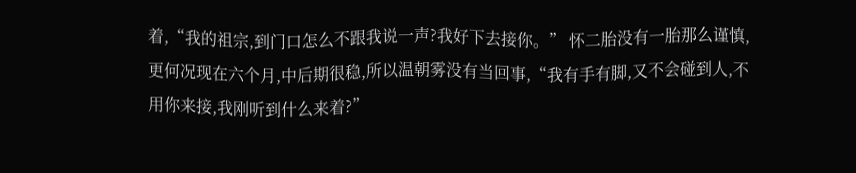着,“我的祖宗,到门口怎么不跟我说一声?我好下去接你。” 怀二胎没有一胎那么谨慎,更何况现在六个月,中后期很稳,所以温朝雾没有当回事,“我有手有脚,又不会碰到人,不用你来接,我刚听到什么来着?”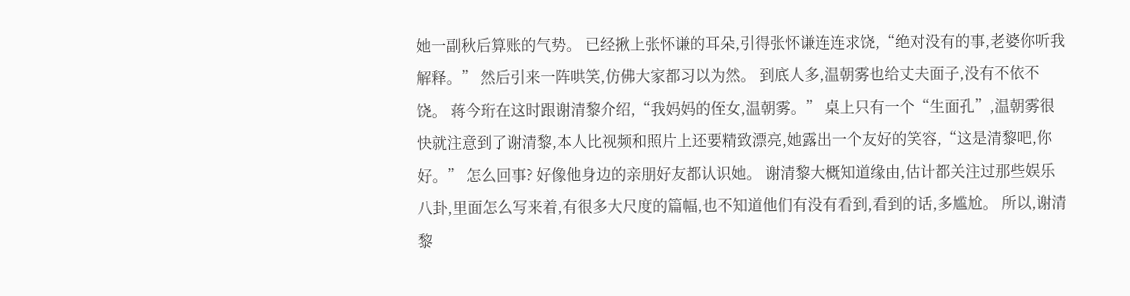她一副秋后算账的气势。 已经揪上张怀谦的耳朵,引得张怀谦连连求饶,“绝对没有的事,老婆你听我解释。” 然后引来一阵哄笑,仿佛大家都习以为然。 到底人多,温朝雾也给丈夫面子,没有不依不饶。 蒋今珩在这时跟谢清黎介绍,“我妈妈的侄女,温朝雾。” 桌上只有一个“生面孔”,温朝雾很快就注意到了谢清黎,本人比视频和照片上还要精致漂亮,她露出一个友好的笑容,“这是清黎吧,你好。” 怎么回事? 好像他身边的亲朋好友都认识她。 谢清黎大概知道缘由,估计都关注过那些娱乐八卦,里面怎么写来着,有很多大尺度的篇幅,也不知道他们有没有看到,看到的话,多尴尬。 所以,谢清黎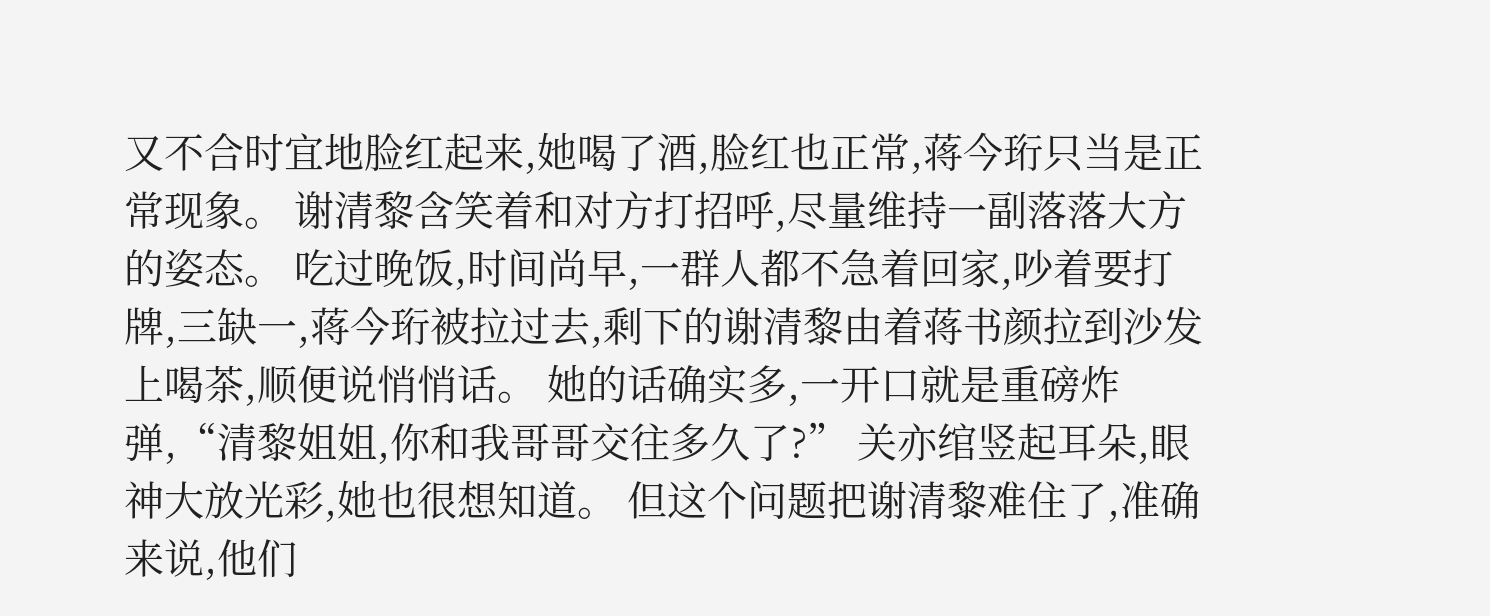又不合时宜地脸红起来,她喝了酒,脸红也正常,蒋今珩只当是正常现象。 谢清黎含笑着和对方打招呼,尽量维持一副落落大方的姿态。 吃过晚饭,时间尚早,一群人都不急着回家,吵着要打牌,三缺一,蒋今珩被拉过去,剩下的谢清黎由着蒋书颜拉到沙发上喝茶,顺便说悄悄话。 她的话确实多,一开口就是重磅炸弹,“清黎姐姐,你和我哥哥交往多久了?” 关亦绾竖起耳朵,眼神大放光彩,她也很想知道。 但这个问题把谢清黎难住了,准确来说,他们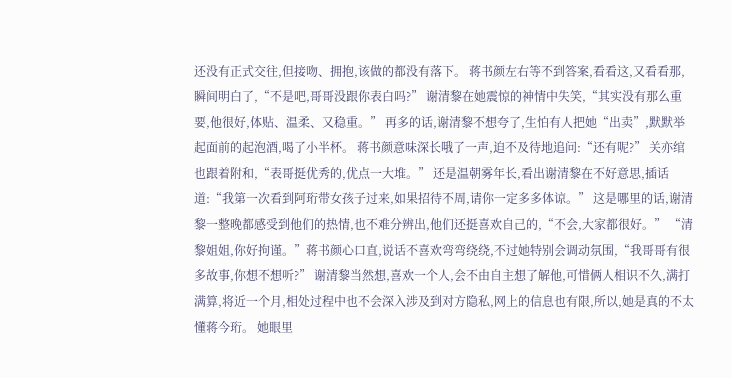还没有正式交往,但接吻、拥抱,该做的都没有落下。 蒋书颜左右等不到答案,看看这,又看看那,瞬间明白了,“不是吧,哥哥没跟你表白吗?” 谢清黎在她震惊的神情中失笑,“其实没有那么重要,他很好,体贴、温柔、又稳重。” 再多的话,谢清黎不想夸了,生怕有人把她“出卖”,默默举起面前的起泡酒,喝了小半杯。 蒋书颜意味深长哦了一声,迫不及待地追问:“还有呢?” 关亦绾也跟着附和,“表哥挺优秀的,优点一大堆。” 还是温朝雾年长,看出谢清黎在不好意思,插话道:“我第一次看到阿珩带女孩子过来,如果招待不周,请你一定多多体谅。” 这是哪里的话,谢清黎一整晚都感受到他们的热情,也不难分辨出,他们还挺喜欢自己的,“不会,大家都很好。” “清黎姐姐,你好拘谨。”蒋书颜心口直,说话不喜欢弯弯绕绕,不过她特别会调动氛围,“我哥哥有很多故事,你想不想听?” 谢清黎当然想,喜欢一个人,会不由自主想了解他,可惜俩人相识不久,满打满算,将近一个月,相处过程中也不会深入涉及到对方隐私,网上的信息也有限,所以,她是真的不太懂蒋今珩。 她眼里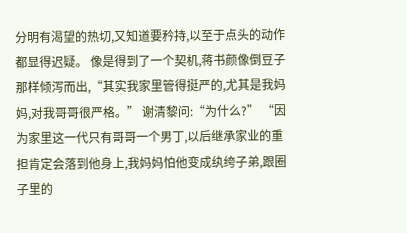分明有渴望的热切,又知道要矜持,以至于点头的动作都显得迟疑。 像是得到了一个契机,蒋书颜像倒豆子那样倾泻而出,“其实我家里管得挺严的,尤其是我妈妈,对我哥哥很严格。” 谢清黎问:“为什么?” “因为家里这一代只有哥哥一个男丁,以后继承家业的重担肯定会落到他身上,我妈妈怕他变成纨绔子弟,跟圈子里的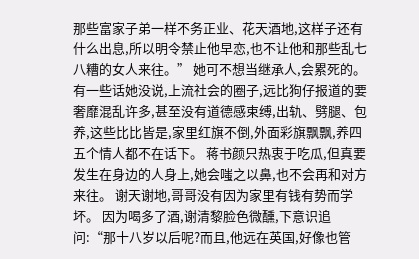那些富家子弟一样不务正业、花天酒地,这样子还有什么出息,所以明令禁止他早恋,也不让他和那些乱七八糟的女人来往。” 她可不想当继承人,会累死的。 有一些话她没说,上流社会的圈子,远比狗仔报道的要奢靡混乱许多,甚至没有道德感束缚,出轨、劈腿、包养,这些比比皆是,家里红旗不倒,外面彩旗飘飘,养四五个情人都不在话下。 蒋书颜只热衷于吃瓜,但真要发生在身边的人身上,她会嗤之以鼻,也不会再和对方来往。 谢天谢地,哥哥没有因为家里有钱有势而学坏。 因为喝多了酒,谢清黎脸色微醺,下意识追问:“那十八岁以后呢?而且,他远在英国,好像也管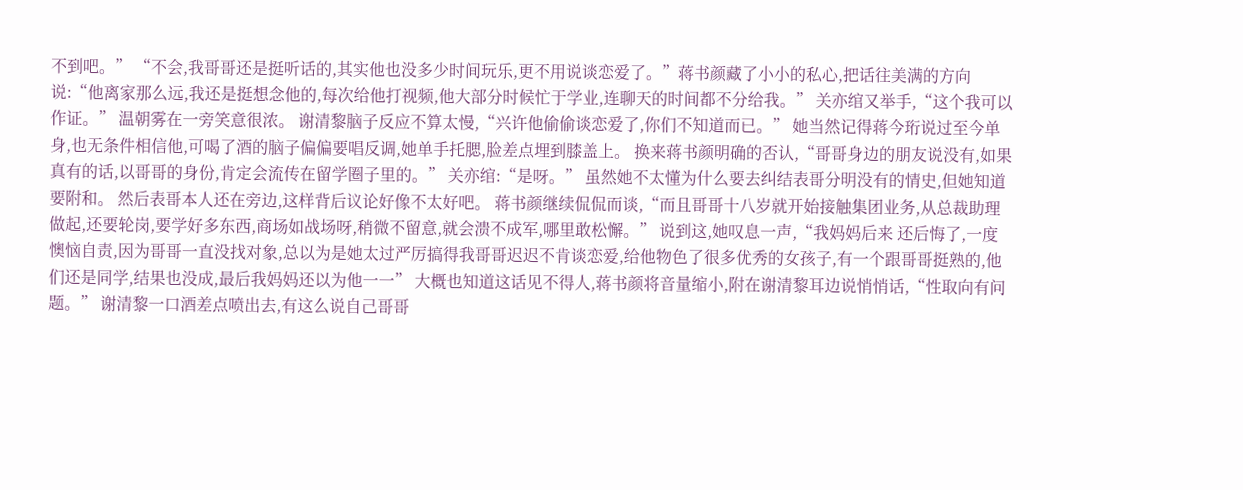不到吧。” “不会,我哥哥还是挺听话的,其实他也没多少时间玩乐,更不用说谈恋爱了。”蒋书颜藏了小小的私心,把话往美满的方向说:“他离家那么远,我还是挺想念他的,每次给他打视频,他大部分时候忙于学业,连聊天的时间都不分给我。” 关亦绾又举手,“这个我可以作证。” 温朝雾在一旁笑意很浓。 谢清黎脑子反应不算太慢,“兴许他偷偷谈恋爱了,你们不知道而已。” 她当然记得蒋今珩说过至今单身,也无条件相信他,可喝了酒的脑子偏偏要唱反调,她单手托腮,脸差点埋到膝盖上。 换来蒋书颜明确的否认,“哥哥身边的朋友说没有,如果真有的话,以哥哥的身份,肯定会流传在留学圈子里的。” 关亦绾:“是呀。” 虽然她不太懂为什么要去纠结表哥分明没有的情史,但她知道要附和。 然后表哥本人还在旁边,这样背后议论好像不太好吧。 蒋书颜继续侃侃而谈,“而且哥哥十八岁就开始接触集团业务,从总裁助理做起,还要轮岗,要学好多东西,商场如战场呀,稍微不留意,就会溃不成军,哪里敢松懈。” 说到这,她叹息一声,“我妈妈后来 还后悔了,一度懊恼自责,因为哥哥一直没找对象,总以为是她太过严厉搞得我哥哥迟迟不肯谈恋爱,给他物色了很多优秀的女孩子,有一个跟哥哥挺熟的,他们还是同学,结果也没成,最后我妈妈还以为他一一” 大概也知道这话见不得人,蒋书颜将音量缩小,附在谢清黎耳边说悄悄话,“性取向有问题。” 谢清黎一口酒差点喷出去,有这么说自己哥哥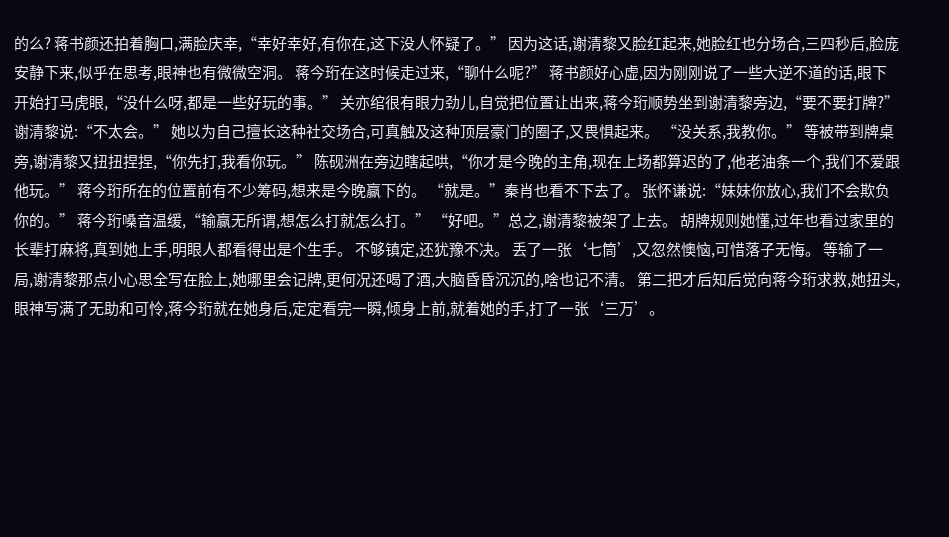的么? 蒋书颜还拍着胸口,满脸庆幸,“幸好幸好,有你在,这下没人怀疑了。” 因为这话,谢清黎又脸红起来,她脸红也分场合,三四秒后,脸庞安静下来,似乎在思考,眼神也有微微空洞。 蒋今珩在这时候走过来,“聊什么呢?” 蒋书颜好心虚,因为刚刚说了一些大逆不道的话,眼下开始打马虎眼,“没什么呀,都是一些好玩的事。” 关亦绾很有眼力劲儿,自觉把位置让出来,蒋今珩顺势坐到谢清黎旁边,“要不要打牌?” 谢清黎说:“不太会。” 她以为自己擅长这种社交场合,可真触及这种顶层豪门的圈子,又畏惧起来。 “没关系,我教你。” 等被带到牌桌旁,谢清黎又扭扭捏捏,“你先打,我看你玩。” 陈砚洲在旁边瞎起哄,“你才是今晚的主角,现在上场都算迟的了,他老油条一个,我们不爱跟他玩。” 蒋今珩所在的位置前有不少筹码,想来是今晚赢下的。 “就是。”秦肖也看不下去了。 张怀谦说:“妹妹你放心,我们不会欺负你的。” 蒋今珩嗓音温缓,“输赢无所谓,想怎么打就怎么打。” “好吧。”总之,谢清黎被架了上去。 胡牌规则她懂,过年也看过家里的长辈打麻将,真到她上手,明眼人都看得出是个生手。 不够镇定,还犹豫不决。 丢了一张‘七筒’,又忽然懊恼,可惜落子无悔。 等输了一局,谢清黎那点小心思全写在脸上,她哪里会记牌,更何况还喝了酒,大脑昏昏沉沉的,啥也记不清。 第二把才后知后觉向蒋今珩求救,她扭头,眼神写满了无助和可怜,蒋今珩就在她身后,定定看完一瞬,倾身上前,就着她的手,打了一张‘三万’。